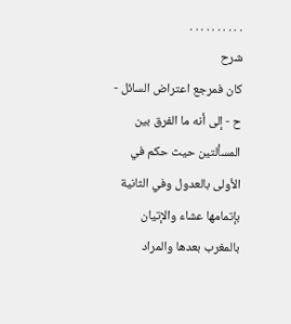. . . . . . . . . .
شرح
كان فمرجع اعتراض السائل - ح - إلى أنه ما الفرق بين المسألتين حيث حكم في الأولى بالعدول وفي الثانية بإتمامها عشاء والإتيان بالمغرب بعدها والمراد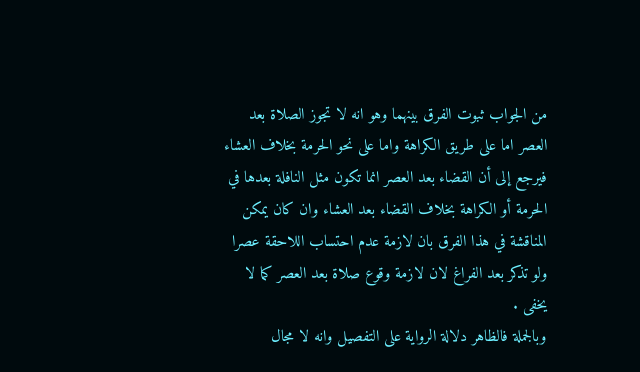من الجواب ثبوت الفرق بينهما وهو انه لا تجوز الصلاة بعد العصر اما على طريق الكراهة واما على نحو الحرمة بخلاف العشاء فيرجع إلى أن القضاء بعد العصر انما تكون مثل النافلة بعدها في الحرمة أو الكراهة بخلاف القضاء بعد العشاء وان كان يمكن المناقشة في هذا الفرق بان لازمة عدم احتساب اللاحقة عصرا ولو تذكر بعد الفراغ لان لازمة وقوع صلاة بعد العصر كما لا يخفى .
وبالجملة فالظاهر دلالة الرواية على التفصيل وانه لا مجال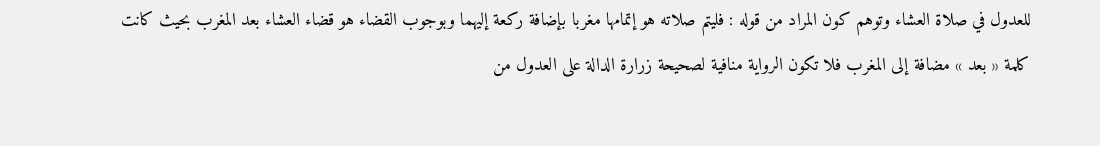للعدول في صلاة العشاء وتوهم كون المراد من قوله : فليتم صلاته هو إتمامها مغربا بإضافة ركعة إليهما وبوجوب القضاء هو قضاء العشاء بعد المغرب بحيث كانت كلمة « بعد » مضافة إلى المغرب فلا تكون الرواية منافية لصحيحة زرارة الدالة على العدول من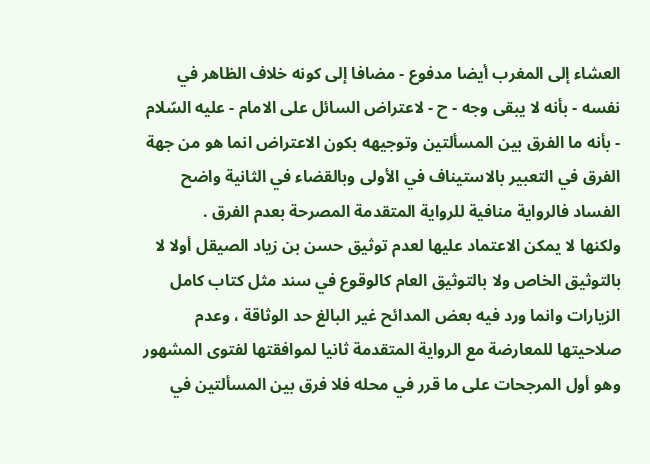العشاء إلى المغرب أيضا مدفوع - مضافا إلى كونه خلاف الظاهر في نفسه - بأنه لا يبقى وجه - ح - لاعتراض السائل على الامام - عليه السّلام - بأنه ما الفرق بين المسألتين وتوجيهه بكون الاعتراض انما هو من جهة الفرق في التعبير بالاستيناف في الأولى وبالقضاء في الثانية واضح الفساد فالرواية منافية للرواية المتقدمة المصرحة بعدم الفرق .
ولكنها لا يمكن الاعتماد عليها لعدم توثيق حسن بن زياد الصيقل أولا لا بالتوثيق الخاص ولا بالتوثيق العام كالوقوع في سند مثل كتاب كامل الزيارات وانما ورد فيه بعض المدائح غير البالغ حد الوثاقة ، وعدم صلاحيتها للمعارضة مع الرواية المتقدمة ثانيا لموافقتها لفتوى المشهور وهو أول المرجحات على ما قرر في محله فلا فرق بين المسألتين في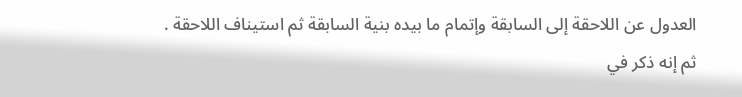العدول عن اللاحقة إلى السابقة وإتمام ما بيده بنية السابقة ثم استيناف اللاحقة .
ثم إنه ذكر في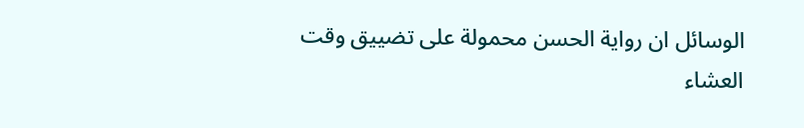الوسائل ان رواية الحسن محمولة على تضييق وقت العشاء